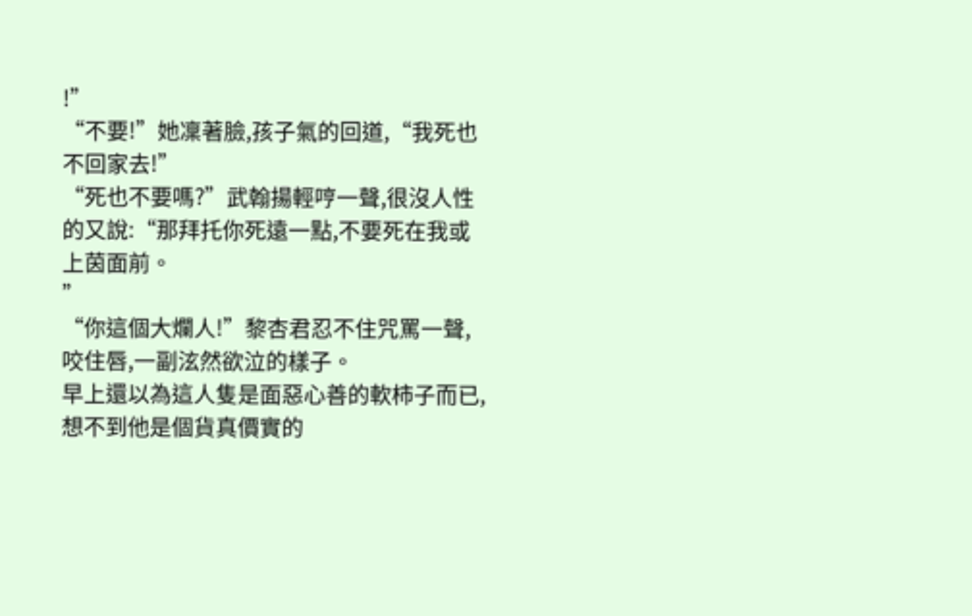!”
“不要!”她凜著臉,孩子氣的回道,“我死也不回家去!”
“死也不要嗎?”武翰揚輕哼一聲,很沒人性的又說:“那拜托你死遠一點,不要死在我或上茵面前。
”
“你這個大爛人!”黎杏君忍不住咒罵一聲,咬住唇,一副泫然欲泣的樣子。
早上還以為這人隻是面惡心善的軟柿子而已,想不到他是個貨真價實的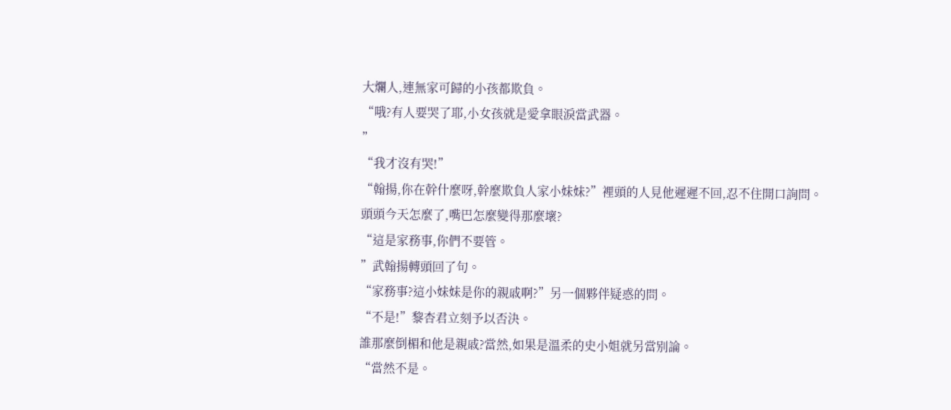大爛人,連無家可歸的小孩都欺負。
“哦?有人要哭了耶,小女孩就是愛拿眼淚當武器。
”
“我才沒有哭!”
“翰揚,你在幹什麼呀,幹麼欺負人家小妹妹?”裡頭的人見他遲遲不回,忍不住開口詢問。
頭頭今天怎麼了,嘴巴怎麼變得那麼壞?
“這是家務事,你們不要管。
”武翰揚轉頭回了句。
“家務事?這小妹妹是你的親戚啊?”另一個夥伴疑惑的問。
“不是!”黎杏君立刻予以否決。
誰那麼倒楣和他是親戚?當然,如果是溫柔的史小姐就另當别論。
“當然不是。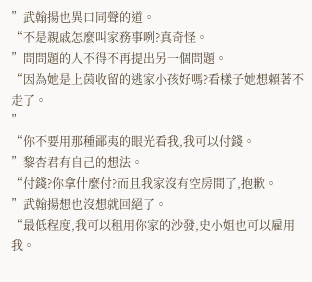”武翰揚也異口同聲的道。
“不是親戚怎麼叫家務事咧?真奇怪。
”問問題的人不得不再提出另一個問題。
“因為她是上茵收留的逃家小孩好嗎?看樣子她想賴著不走了。
”
“你不要用那種鄙夷的眼光看我,我可以付錢。
”黎杏君有自己的想法。
“付錢?你拿什麼付?而且我家沒有空房間了,抱歉。
”武翰揚想也沒想就回絕了。
“最低程度,我可以租用你家的沙發,史小姐也可以雇用我。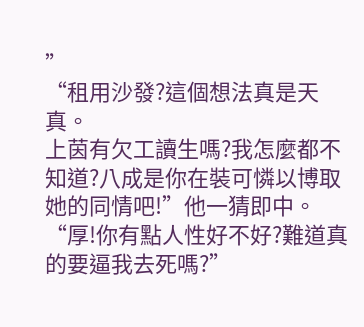”
“租用沙發?這個想法真是天真。
上茵有欠工讀生嗎?我怎麼都不知道?八成是你在裝可憐以博取她的同情吧!”他一猜即中。
“厚!你有點人性好不好?難道真的要逼我去死嗎?”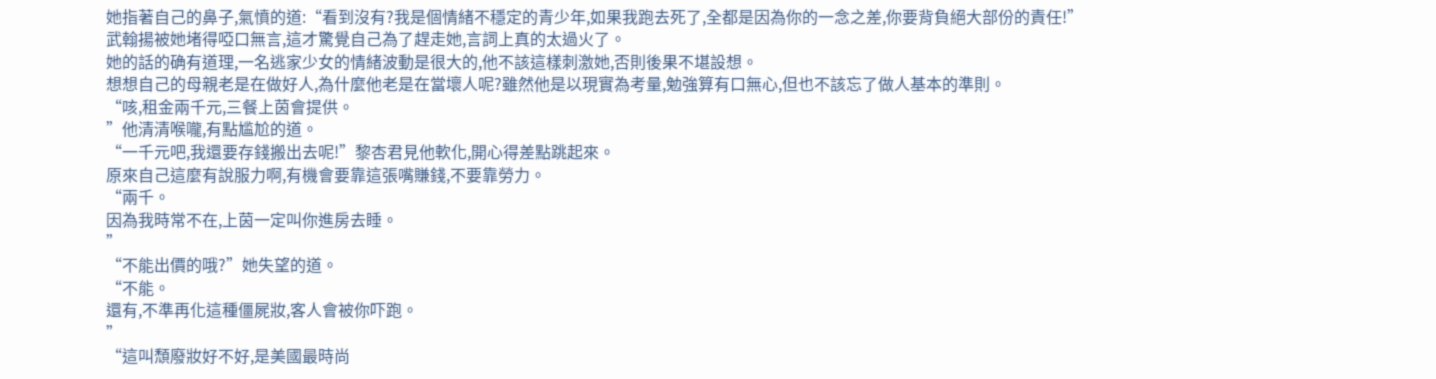她指著自己的鼻子,氣憤的道:“看到沒有?我是個情緒不穩定的青少年,如果我跑去死了,全都是因為你的一念之差,你要背負絕大部份的責任!”
武翰揚被她堵得啞口無言,這才驚覺自己為了趕走她,言詞上真的太過火了。
她的話的确有道理,一名逃家少女的情緒波動是很大的,他不該這樣刺激她,否則後果不堪設想。
想想自己的母親老是在做好人,為什麼他老是在當壞人呢?雖然他是以現實為考量,勉強算有口無心,但也不該忘了做人基本的準則。
“咳,租金兩千元,三餐上茵會提供。
”他清清喉嚨,有點尴尬的道。
“一千元吧,我還要存錢搬出去呢!”黎杏君見他軟化,開心得差點跳起來。
原來自己這麼有說服力啊,有機會要靠這張嘴賺錢,不要靠勞力。
“兩千。
因為我時常不在,上茵一定叫你進房去睡。
”
“不能出價的哦?”她失望的道。
“不能。
還有,不準再化這種僵屍妝,客人會被你吓跑。
”
“這叫頹廢妝好不好,是美國最時尚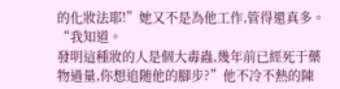的化妝法耶!”她又不是為他工作,管得還真多。
“我知道。
發明這種妝的人是個大毒蟲,幾年前已經死于藥物過量,你想追随他的腳步?”他不冷不熱的陳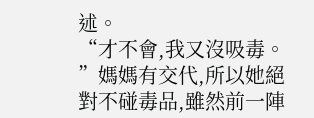述。
“才不會,我又沒吸毒。
”媽媽有交代,所以她絕對不碰毒品,雖然前一陣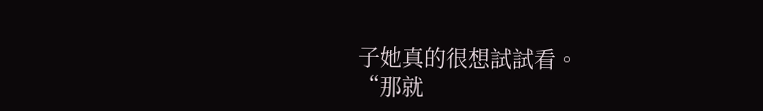子她真的很想試試看。
“那就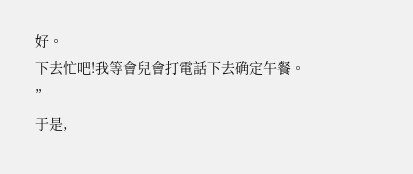好。
下去忙吧!我等會兒會打電話下去确定午餐。
”
于是,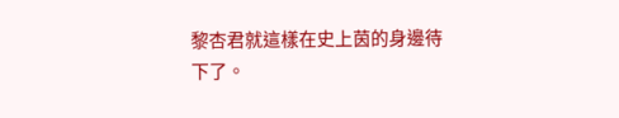黎杏君就這樣在史上茵的身邊待下了。